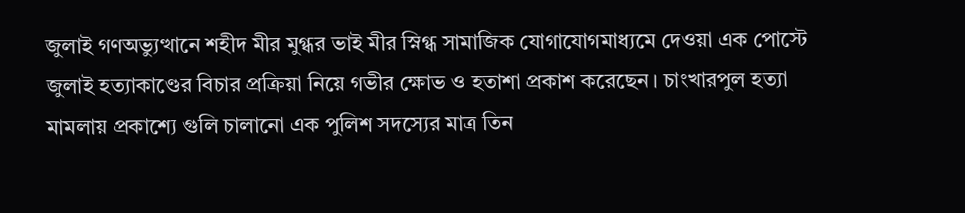জুলাই গণঅভ্যুত্থানে শহীদ মীর মুগ্ধর ভাই মীর স্নিগ্ধ সামাজিক যোগাযোগমাধ্যমে দেওয়া এক পোস্টে জুলাই হত্যাকাণ্ডের বিচার প্রক্রিয়া নিয়ে গভীর ক্ষোভ ও হতাশা প্রকাশ করেছেন। চাংখারপুল হত্যা মামলায় প্রকাশ্যে গুলি চালানো এক পুলিশ সদস্যের মাত্র তিন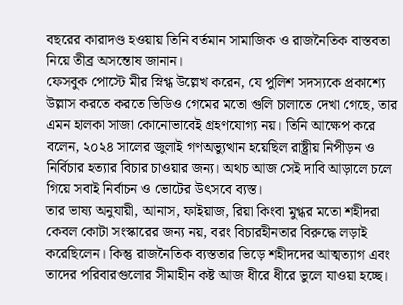বছরের কারাদণ্ড হওয়ায় তিনি বর্তমান সামাজিক ও রাজনৈতিক বাস্তবতা নিয়ে তীব্র অসন্তোষ জানান।
ফেসবুক পোস্টে মীর স্নিগ্ধ উল্লেখ করেন, যে পুলিশ সদস্যকে প্রকাশ্যে উল্লাস করতে করতে ভিডিও গেমের মতো গুলি চালাতে দেখা গেছে, তার এমন হালকা সাজা কোনোভাবেই গ্রহণযোগ্য নয়। তিনি আক্ষেপ করে বলেন, ২০২৪ সালের জুলাই গণঅভ্যুত্থান হয়েছিল রাষ্ট্রীয় নিপীড়ন ও নির্বিচার হত্যার বিচার চাওয়ার জন্য। অথচ আজ সেই দাবি আড়ালে চলে গিয়ে সবাই নির্বাচন ও ভোটের উৎসবে ব্যস্ত।
তার ভাষ্য অনুযায়ী, আনাস, ফাইয়াজ, রিয়া কিংবা মুগ্ধর মতো শহীদরা কেবল কোটা সংস্কারের জন্য নয়, বরং বিচারহীনতার বিরুদ্ধে লড়াই করেছিলেন। কিন্তু রাজনৈতিক ব্যস্ততার ভিড়ে শহীদদের আত্মত্যাগ এবং তাদের পরিবারগুলোর সীমাহীন কষ্ট আজ ধীরে ধীরে ভুলে যাওয়া হচ্ছে।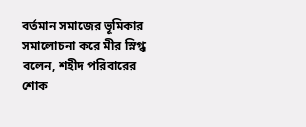বর্তমান সমাজের ভূমিকার সমালোচনা করে মীর স্নিগ্ধ বলেন, শহীদ পরিবারের শোক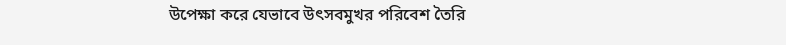উপেক্ষা করে যেভাবে উৎসবমুখর পরিবেশ তৈরি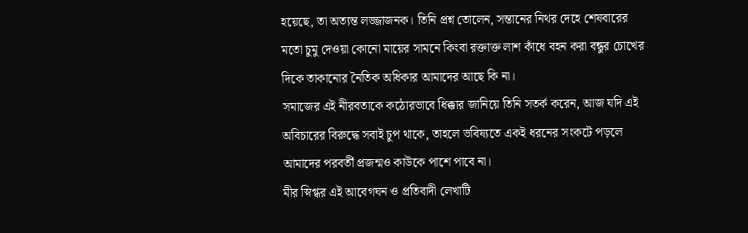হয়েছে, তা অত্যন্ত লজ্জাজনক। তিনি প্রশ্ন তোলেন, সন্তানের নিথর দেহে শেষবারের মতো চুমু দেওয়া কোনো মায়ের সামনে কিংবা রক্তাক্ত লাশ কাঁধে বহন করা বন্ধুর চোখের দিকে তাকানোর নৈতিক অধিকার আমাদের আছে কি না।
সমাজের এই নীরবতাকে কঠোরভাবে ধিক্কার জানিয়ে তিনি সতর্ক করেন, আজ যদি এই অবিচারের বিরুদ্ধে সবাই চুপ থাকে, তাহলে ভবিষ্যতে একই ধরনের সংকটে পড়লে আমাদের পরবর্তী প্রজন্মও কাউকে পাশে পাবে না।
মীর স্নিগ্ধর এই আবেগঘন ও প্রতিবাদী লেখাটি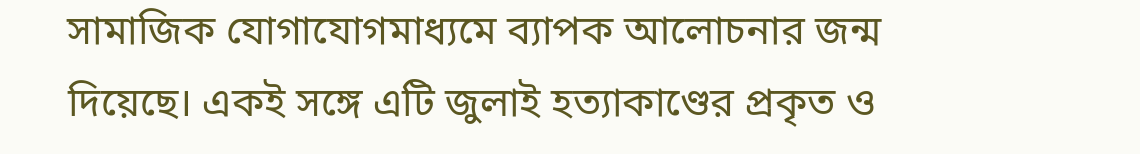সামাজিক যোগাযোগমাধ্যমে ব্যাপক আলোচনার জন্ম দিয়েছে। একই সঙ্গে এটি জুলাই হত্যাকাণ্ডের প্রকৃত ও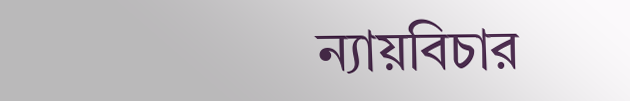ন্যায়বিচার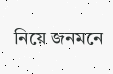নিয়ে জনমনে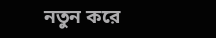নতুন করে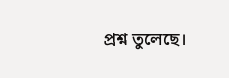প্রশ্ন তুলেছে।